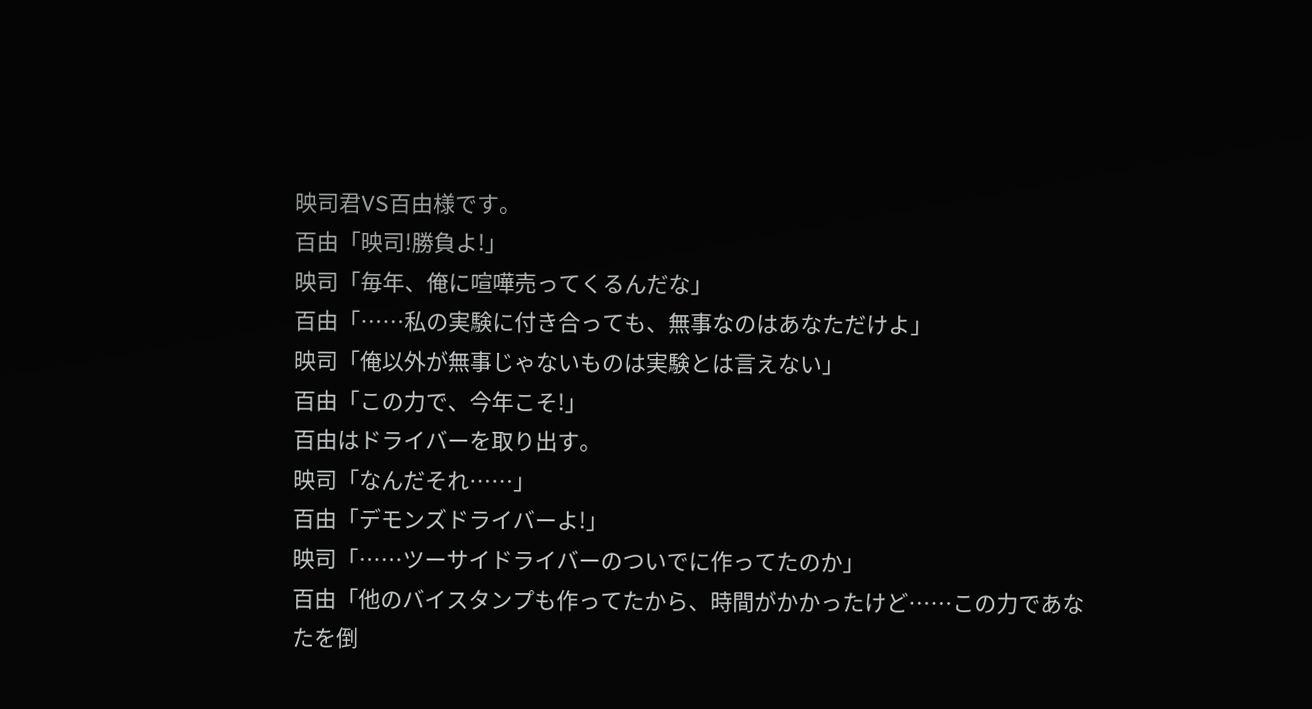映司君VS百由様です。
百由「映司!勝負よ!」
映司「毎年、俺に喧嘩売ってくるんだな」
百由「……私の実験に付き合っても、無事なのはあなただけよ」
映司「俺以外が無事じゃないものは実験とは言えない」
百由「この力で、今年こそ!」
百由はドライバーを取り出す。
映司「なんだそれ……」
百由「デモンズドライバーよ!」
映司「……ツーサイドライバーのついでに作ってたのか」
百由「他のバイスタンプも作ってたから、時間がかかったけど……この力であなたを倒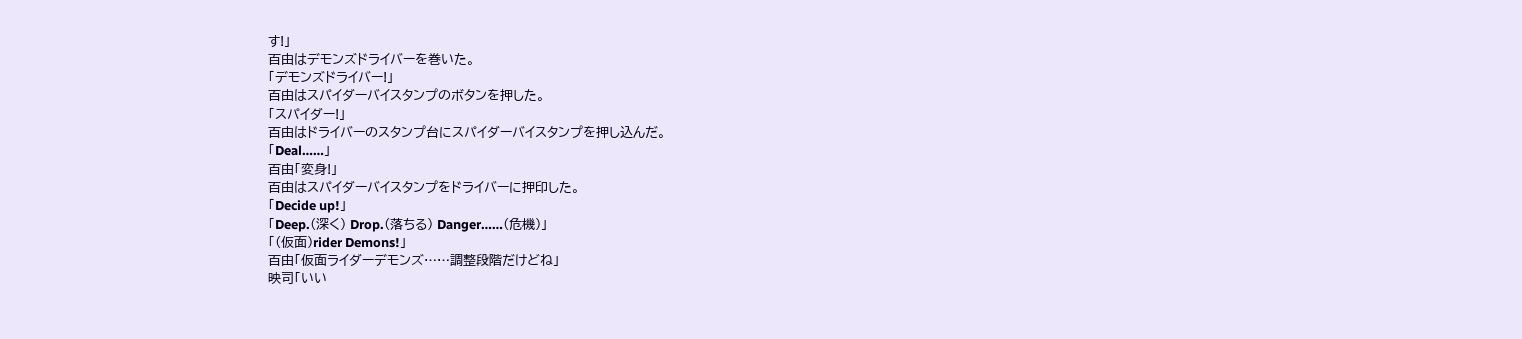す!」
百由はデモンズドライバーを巻いた。
「デモンズドライバー!」
百由はスパイダーバイスタンプのボタンを押した。
「スパイダー!」
百由はドライバーのスタンプ台にスパイダーバイスタンプを押し込んだ。
「Deal……」
百由「変身!」
百由はスパイダーバイスタンプをドライバーに押印した。
「Decide up!」
「Deep.(深く) Drop.(落ちる) Danger……(危機)」
「(仮面)rider Demons!」
百由「仮面ライダーデモンズ……調整段階だけどね」
映司「いい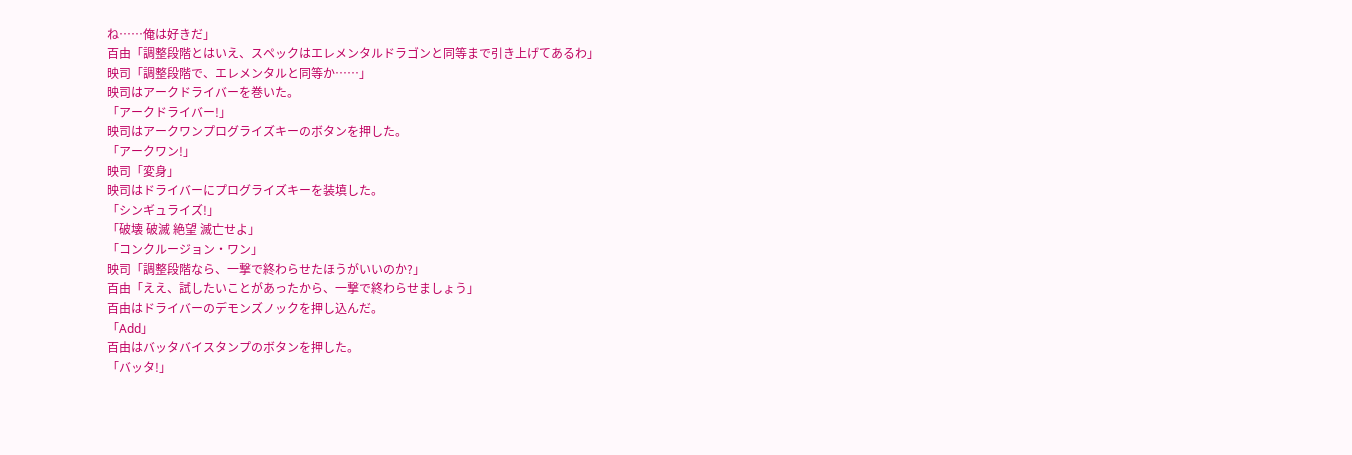ね……俺は好きだ」
百由「調整段階とはいえ、スペックはエレメンタルドラゴンと同等まで引き上げてあるわ」
映司「調整段階で、エレメンタルと同等か……」
映司はアークドライバーを巻いた。
「アークドライバー!」
映司はアークワンプログライズキーのボタンを押した。
「アークワン!」
映司「変身」
映司はドライバーにプログライズキーを装填した。
「シンギュライズ!」
「破壊 破滅 絶望 滅亡せよ」
「コンクルージョン・ワン」
映司「調整段階なら、一撃で終わらせたほうがいいのか?」
百由「ええ、試したいことがあったから、一撃で終わらせましょう」
百由はドライバーのデモンズノックを押し込んだ。
「Add」
百由はバッタバイスタンプのボタンを押した。
「バッタ!」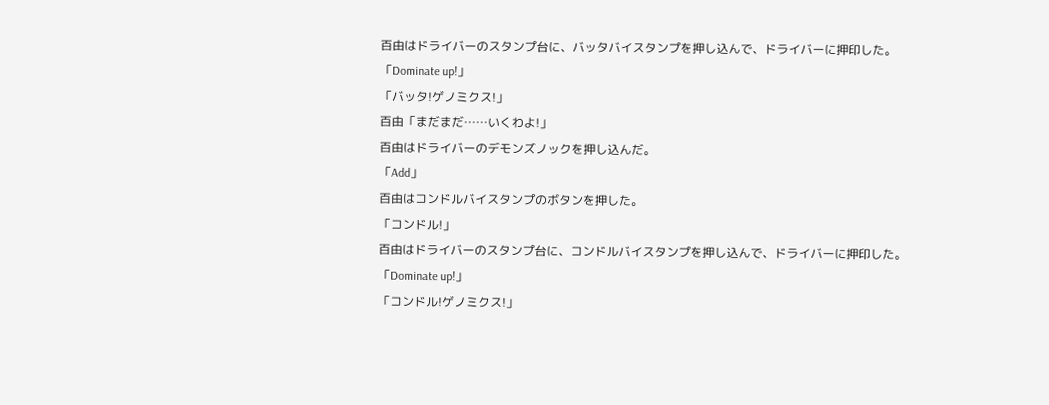百由はドライバーのスタンプ台に、バッタバイスタンプを押し込んで、ドライバーに押印した。
「Dominate up!」
「バッタ!ゲノミクス!」
百由「まだまだ……いくわよ!」
百由はドライバーのデモンズノックを押し込んだ。
「Add」
百由はコンドルバイスタンプのボタンを押した。
「コンドル!」
百由はドライバーのスタンプ台に、コンドルバイスタンプを押し込んで、ドライバーに押印した。
「Dominate up!」
「コンドル!ゲノミクス!」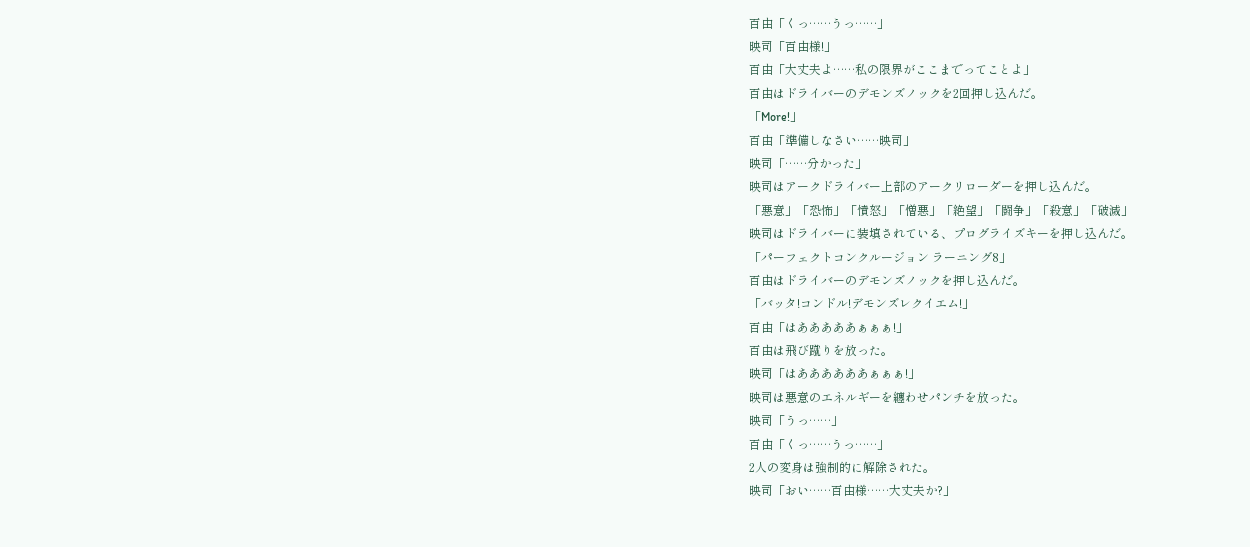百由「くっ……うっ……」
映司「百由様!」
百由「大丈夫よ……私の限界がここまでってことよ」
百由はドライバーのデモンズノックを2回押し込んだ。
「More!」
百由「準備しなさい……映司」
映司「……分かった」
映司はアークドライバー上部のアークリローダーを押し込んだ。
「悪意」「恐怖」「憤怒」「憎悪」「絶望」「闘争」「殺意」「破滅」
映司はドライバーに装填されている、プログライズキーを押し込んだ。
「パーフェクトコンクルージョン ラーニング8」
百由はドライバーのデモンズノックを押し込んだ。
「バッタ!コンドル!デモンズレクイエム!」
百由「はあああああぁぁぁ!」
百由は飛び蹴りを放った。
映司「はああああああぁぁぁ!」
映司は悪意のエネルギーを纏わせパンチを放った。
映司「うっ……」
百由「くっ……うっ……」
2人の変身は強制的に解除された。
映司「おい……百由様……大丈夫か?」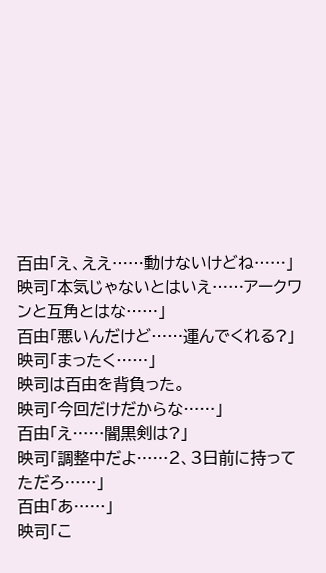百由「え、ええ……動けないけどね……」
映司「本気じゃないとはいえ……アークワンと互角とはな……」
百由「悪いんだけど……運んでくれる?」
映司「まったく……」
映司は百由を背負った。
映司「今回だけだからな……」
百由「え……闇黒剣は?」
映司「調整中だよ……2、3日前に持ってただろ……」
百由「あ……」
映司「こ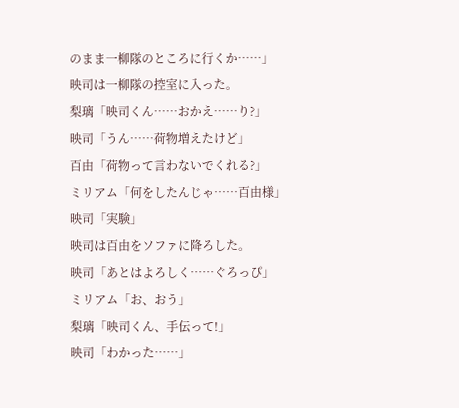のまま一柳隊のところに行くか……」
映司は一柳隊の控室に入った。
梨璃「映司くん……おかえ……り?」
映司「うん……荷物増えたけど」
百由「荷物って言わないでくれる?」
ミリアム「何をしたんじゃ……百由様」
映司「実験」
映司は百由をソファに降ろした。
映司「あとはよろしく……ぐろっぴ」
ミリアム「お、おう」
梨璃「映司くん、手伝って!」
映司「わかった……」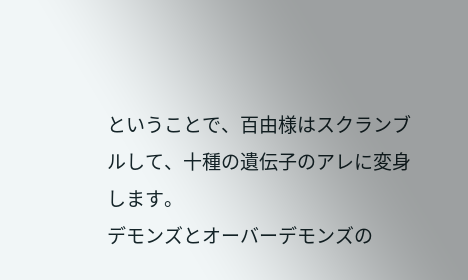ということで、百由様はスクランブルして、十種の遺伝子のアレに変身します。
デモンズとオーバーデモンズの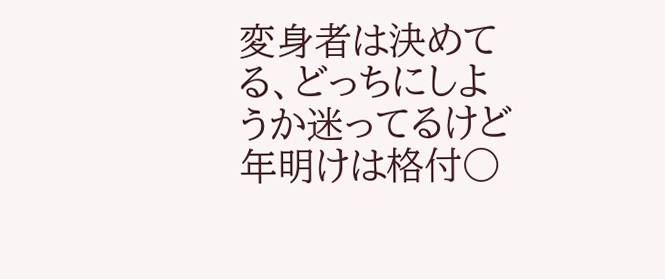変身者は決めてる、どっちにしようか迷ってるけど
年明けは格付○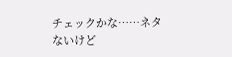チェックかな……ネタないけど